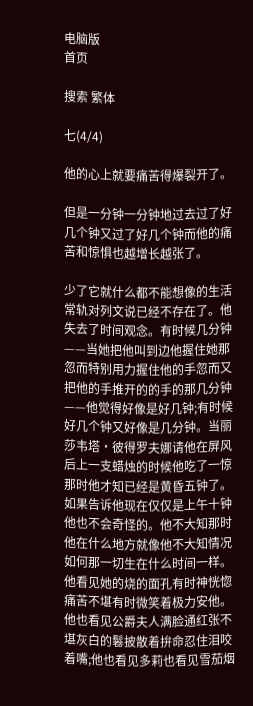电脑版
首页

搜索 繁体

七(4/4)

他的心上就要痛苦得爆裂开了。

但是一分钟一分钟地过去过了好几个钟又过了好几个钟而他的痛苦和惊惧也越增长越张了。

少了它就什么都不能想像的生活常轨对列文说已经不存在了。他失去了时间观念。有时候几分钟——当她把他叫到边他握住她那忽而特别用力握住他的手忽而又把他的手推开的的手的那几分钟——他觉得好像是好几钟;有时候好几个钟又好像是几分钟。当丽莎韦塔·彼得罗夫娜请他在屏风后上一支蜡烛的时候他吃了一惊那时他才知已经是黄昏五钟了。如果告诉他现在仅仅是上午十钟他也不会奇怪的。他不大知那时他在什么地方就像他不大知情况如何那一切生在什么时间一样。他看见她的烧的面孔有时神恍惚痛苦不堪有时微笑着极力安他。他也看见公爵夫人满脸通红张不堪灰白的鬈披散着拚命忍住泪咬着嘴;他也看见多莉也看见雪茄烟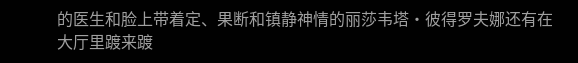的医生和脸上带着定、果断和镇静神情的丽莎韦塔·彼得罗夫娜还有在大厅里踱来踱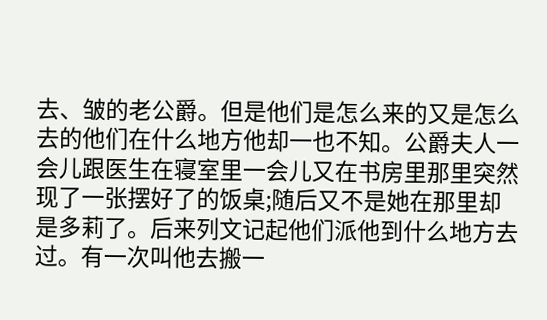去、皱的老公爵。但是他们是怎么来的又是怎么去的他们在什么地方他却一也不知。公爵夫人一会儿跟医生在寝室里一会儿又在书房里那里突然现了一张摆好了的饭桌;随后又不是她在那里却是多莉了。后来列文记起他们派他到什么地方去过。有一次叫他去搬一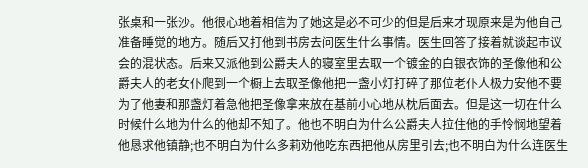张桌和一张沙。他很心地着相信为了她这是必不可少的但是后来才现原来是为他自己准备睡觉的地方。随后又打他到书房去问医生什么事情。医生回答了接着就谈起市议会的混状态。后来又派他到公爵夫人的寝室里去取一个镀金的白银衣饰的圣像他和公爵夫人的老女仆爬到一个橱上去取圣像他把一盏小灯打碎了那位老仆人极力安他不要为了他妻和那盏灯着急他把圣像拿来放在基前小心地从枕后面去。但是这一切在什么时候什么地为什么的他却不知了。他也不明白为什么公爵夫人拉住他的手怜悯地望着他恳求他镇静;也不明白为什么多莉劝他吃东西把他从房里引去;也不明白为什么连医生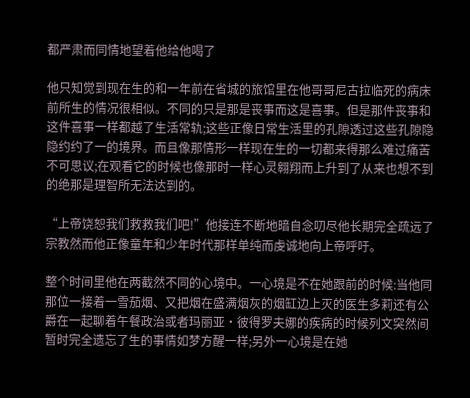都严肃而同情地望着他给他喝了

他只知觉到现在生的和一年前在省城的旅馆里在他哥哥尼古拉临死的病床前所生的情况很相似。不同的只是那是丧事而这是喜事。但是那件丧事和这件喜事一样都越了生活常轨;这些正像日常生活里的孔隙透过这些孔隙隐隐约约了一的境界。而且像那情形一样现在生的一切都来得那么难过痛苦不可思议;在观看它的时候也像那时一样心灵翱翔而上升到了从来也想不到的绝那是理智所无法达到的。

“上帝饶恕我们救救我们吧!”他接连不断地暗自念叨尽他长期完全疏远了宗教然而他正像童年和少年时代那样单纯而虔诚地向上帝呼吁。

整个时间里他在两截然不同的心境中。一心境是不在她跟前的时候:当他同那位一接着一雪茄烟、又把烟在盛满烟灰的烟缸边上灭的医生多莉还有公爵在一起聊着午餐政治或者玛丽亚·彼得罗夫娜的疾病的时候列文突然间暂时完全遗忘了生的事情如梦方醒一样;另外一心境是在她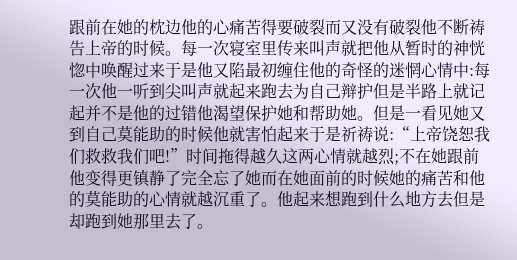跟前在她的枕边他的心痛苦得要破裂而又没有破裂他不断祷告上帝的时候。每一次寝室里传来叫声就把他从暂时的神恍惚中唤醒过来于是他又陷最初缠住他的奇怪的迷惘心情中:每一次他一听到尖叫声就起来跑去为自己辩护但是半路上就记起并不是他的过错他渴望保护她和帮助她。但是一看见她又到自己莫能助的时候他就害怕起来于是祈祷说:“上帝饶恕我们救救我们吧!”时间拖得越久这两心情就越烈;不在她跟前他变得更镇静了完全忘了她而在她面前的时候她的痛苦和他的莫能助的心情就越沉重了。他起来想跑到什么地方去但是却跑到她那里去了。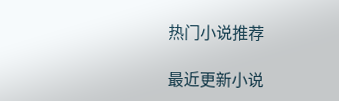热门小说推荐

最近更新小说